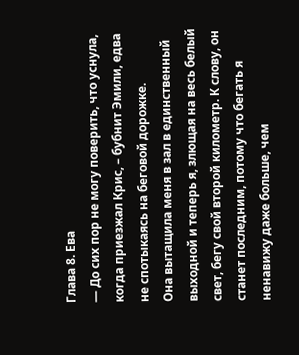Глава 8. Ева
— До сих пор не могу поверить, что уснула, когда приезжал Крис, – бубнит Эмили, едва не спотыкаясь на беговой дорожке.
Она вытащила меня в зал в единственный выходной и теперь я, злющая на весь белый свет, бегу свой второй километр. К слову, он станет последним, потому что бегать я ненавижу даже больше, чем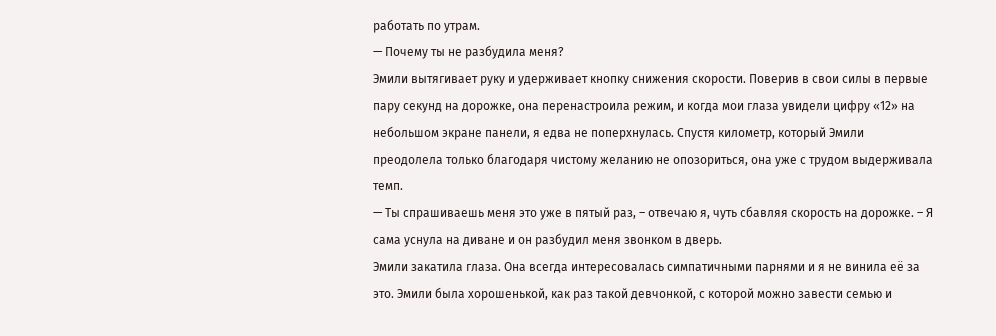работать по утрам.
— Почему ты не разбудила меня?
Эмили вытягивает руку и удерживает кнопку снижения скорости. Поверив в свои силы в первые пару секунд на дорожке, она перенастроила режим, и когда мои глаза увидели цифру «12» на небольшом экране панели, я едва не поперхнулась. Спустя километр, который Эмили преодолела только благодаря чистому желанию не опозориться, она уже с трудом выдерживала темп.
— Ты спрашиваешь меня это уже в пятый раз, – отвечаю я, чуть сбавляя скорость на дорожке. – Я сама уснула на диване и он разбудил меня звонком в дверь.
Эмили закатила глаза. Она всегда интересовалась симпатичными парнями и я не винила её за это. Эмили была хорошенькой, как раз такой девчонкой, с которой можно завести семью и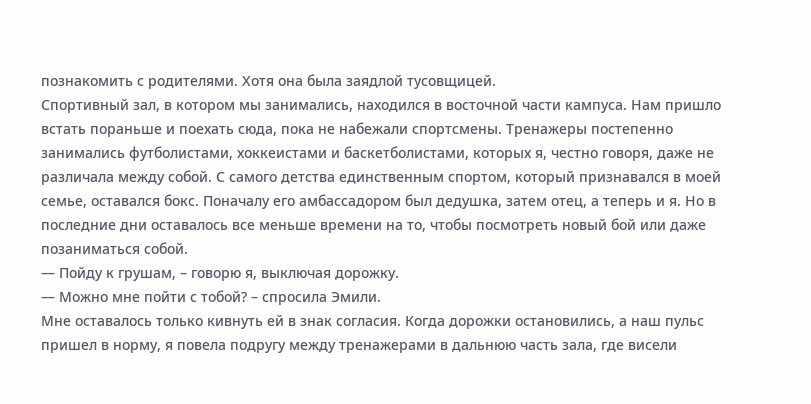познакомить с родителями. Хотя она была заядлой тусовщицей.
Спортивный зал, в котором мы занимались, находился в восточной части кампуса. Нам пришло встать пораньше и поехать сюда, пока не набежали спортсмены. Тренажеры постепенно занимались футболистами, хоккеистами и баскетболистами, которых я, честно говоря, даже не различала между собой. С самого детства единственным спортом, который признавался в моей семье, оставался бокс. Поначалу его амбассадором был дедушка, затем отец, а теперь и я. Но в последние дни оставалось все меньше времени на то, чтобы посмотреть новый бой или даже позаниматься собой.
— Пойду к грушам, – говорю я, выключая дорожку.
— Можно мне пойти с тобой? – спросила Эмили.
Мне оставалось только кивнуть ей в знак согласия. Когда дорожки остановились, а наш пульс пришел в норму, я повела подругу между тренажерами в дальнюю часть зала, где висели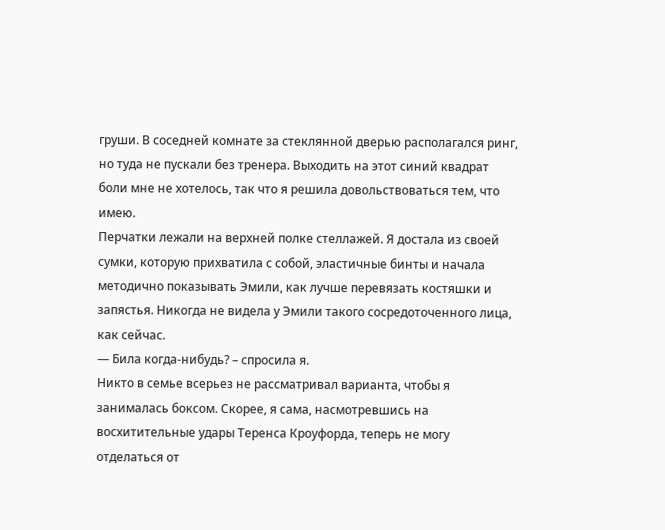груши. В соседней комнате за стеклянной дверью располагался ринг, но туда не пускали без тренера. Выходить на этот синий квадрат боли мне не хотелось, так что я решила довольствоваться тем, что имею.
Перчатки лежали на верхней полке стеллажей. Я достала из своей сумки, которую прихватила с собой, эластичные бинты и начала методично показывать Эмили, как лучше перевязать костяшки и запястья. Никогда не видела у Эмили такого сосредоточенного лица, как сейчас.
— Била когда-нибудь? – спросила я.
Никто в семье всерьез не рассматривал варианта, чтобы я занималась боксом. Скорее, я сама, насмотревшись на восхитительные удары Теренса Кроуфорда, теперь не могу отделаться от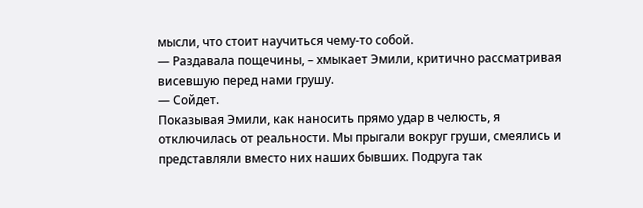мысли, что стоит научиться чему-то собой.
— Раздавала пощечины, – хмыкает Эмили, критично рассматривая висевшую перед нами грушу.
— Сойдет.
Показывая Эмили, как наносить прямо удар в челюсть, я отключилась от реальности. Мы прыгали вокруг груши, смеялись и представляли вместо них наших бывших. Подруга так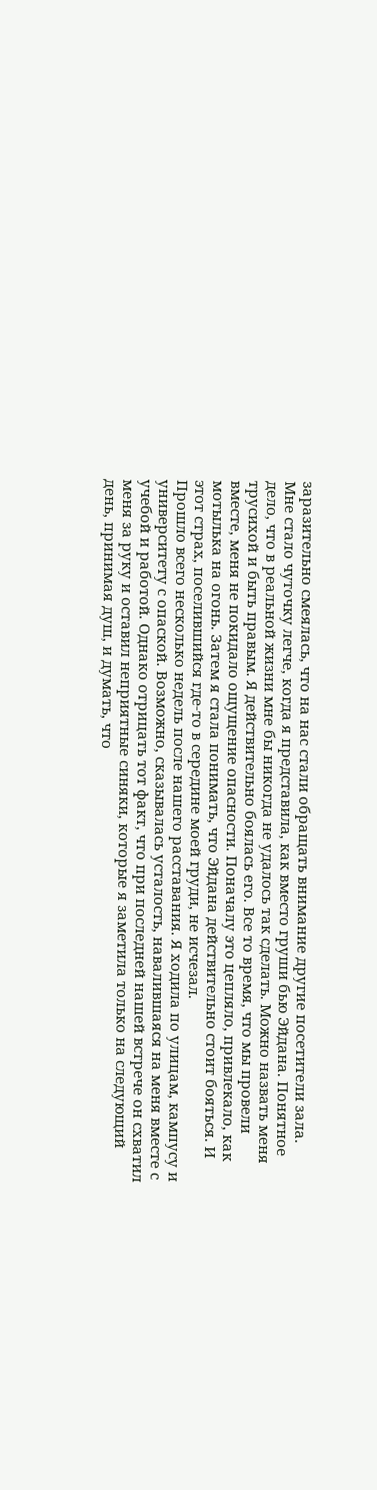заразительно смеялась, что на нас стали обращать внимание другие посетители зала.
Мне стало чуточку легче, когда я представила, как вместо груши бью Эйдана. Понятное дело, что в реальной жизни мне бы никогда не удалось так сделать. Можно назвать меня трусихой и быть правым. Я действительно боялась его. Все то время, что мы провели вместе, меня не покидало ощущение опасности. Поначалу это цепляло, привлекало, как мотылька на огонь. Затем я стала понимать, что Эйдана действительно стоит бояться. И этот страх, поселившийся где-то в середине моей груди, не исчезал.
Прошло всего несколько недель после нашего расставания. Я ходила по улицам, кампусу и университету с опаской. Возможно, сказывалась усталость, навалившаяся на меня вместе с учебой и работой. Однако отрицать тот факт, что при последней нашей встрече он схватил меня за руку и оставил неприятные синяки, которые я заметила только на следующий день, принимая душ, и думать, что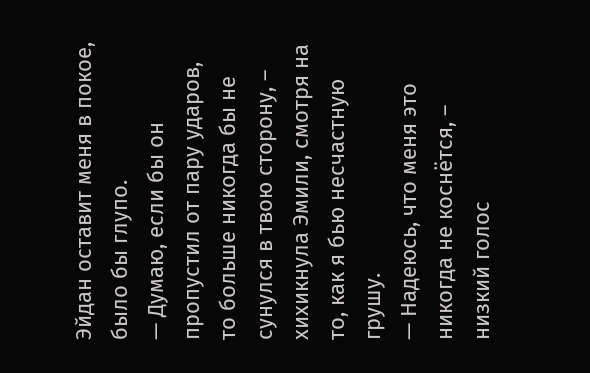Эйдан оставит меня в покое, было бы глупо.
— Думаю, если бы он пропустил от пару ударов, то больше никогда бы не сунулся в твою сторону, – хихикнула Эмили, смотря на то, как я бью несчастную грушу.
— Надеюсь, что меня это никогда не коснётся, – низкий голос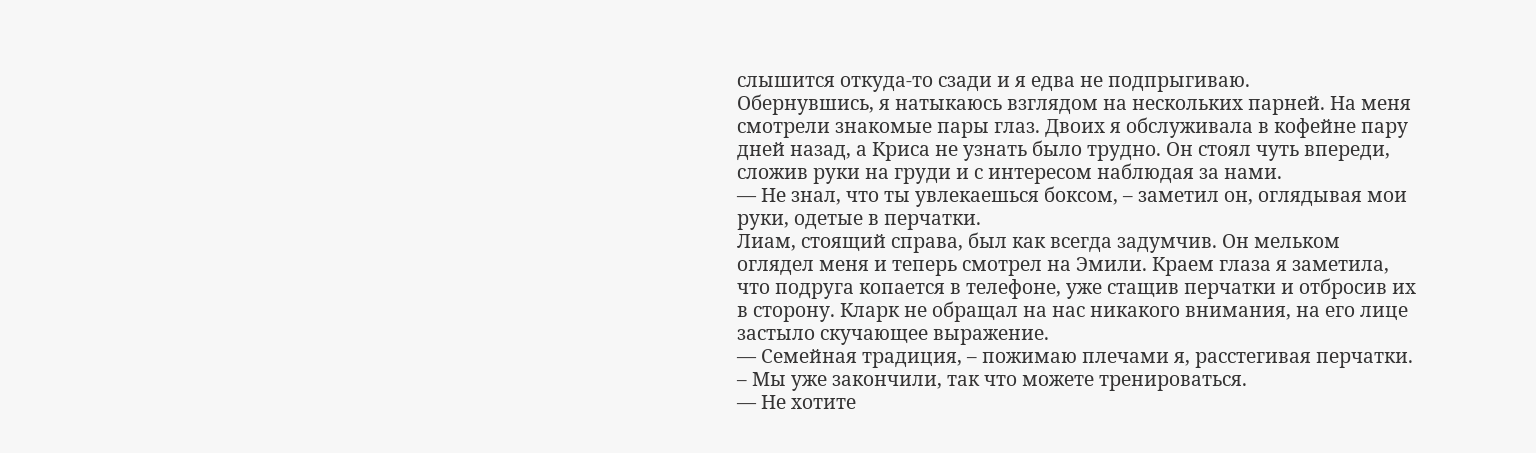слышится откуда-то сзади и я едва не подпрыгиваю.
Обернувшись, я натыкаюсь взглядом на нескольких парней. На меня смотрели знакомые пары глаз. Двоих я обслуживала в кофейне пару дней назад, а Криса не узнать было трудно. Он стоял чуть впереди, сложив руки на груди и с интересом наблюдая за нами.
— Не знал, что ты увлекаешься боксом, – заметил он, оглядывая мои руки, одетые в перчатки.
Лиам, стоящий справа, был как всегда задумчив. Он мельком оглядел меня и теперь смотрел на Эмили. Краем глаза я заметила, что подруга копается в телефоне, уже стащив перчатки и отбросив их в сторону. Кларк не обращал на нас никакого внимания, на его лице застыло скучающее выражение.
— Семейная традиция, – пожимаю плечами я, расстегивая перчатки. – Мы уже закончили, так что можете тренироваться.
— Не хотите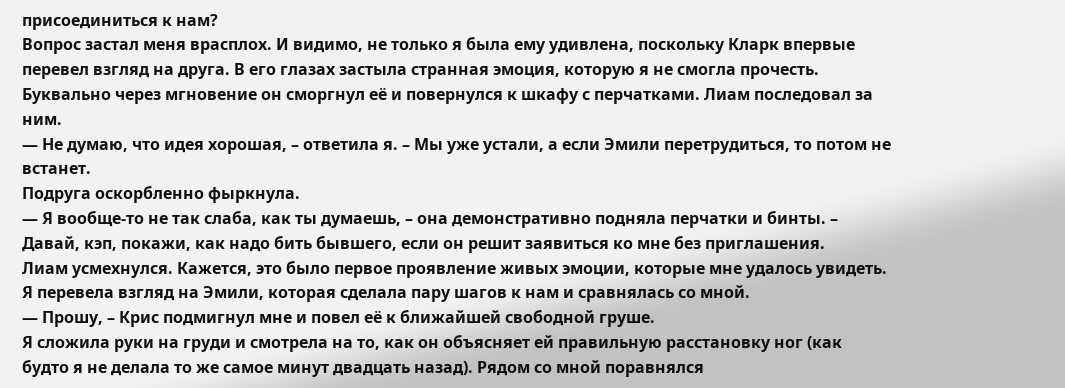присоединиться к нам?
Вопрос застал меня врасплох. И видимо, не только я была ему удивлена, поскольку Кларк впервые перевел взгляд на друга. В его глазах застыла странная эмоция, которую я не смогла прочесть. Буквально через мгновение он сморгнул её и повернулся к шкафу с перчатками. Лиам последовал за ним.
— Не думаю, что идея хорошая, – ответила я. – Мы уже устали, а если Эмили перетрудиться, то потом не встанет.
Подруга оскорбленно фыркнула.
— Я вообще-то не так слаба, как ты думаешь, – она демонстративно подняла перчатки и бинты. – Давай, кэп, покажи, как надо бить бывшего, если он решит заявиться ко мне без приглашения.
Лиам усмехнулся. Кажется, это было первое проявление живых эмоции, которые мне удалось увидеть. Я перевела взгляд на Эмили, которая сделала пару шагов к нам и сравнялась со мной.
— Прошу, – Крис подмигнул мне и повел её к ближайшей свободной груше.
Я сложила руки на груди и смотрела на то, как он объясняет ей правильную расстановку ног (как будто я не делала то же самое минут двадцать назад). Рядом со мной поравнялся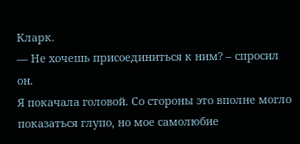Кларк.
— Не хочешь присоединиться к ним? – спросил он.
Я покачала головой. Со стороны это вполне могло показаться глупо, но мое самолюбие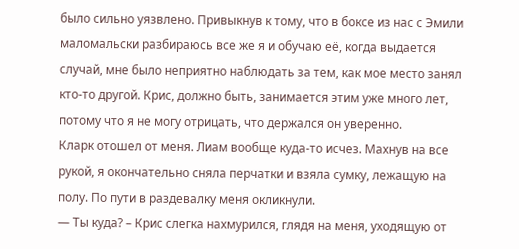было сильно уязвлено. Привыкнув к тому, что в боксе из нас с Эмили маломальски разбираюсь все же я и обучаю её, когда выдается случай, мне было неприятно наблюдать за тем, как мое место занял кто-то другой. Крис, должно быть, занимается этим уже много лет, потому что я не могу отрицать, что держался он уверенно.
Кларк отошел от меня. Лиам вообще куда-то исчез. Махнув на все рукой, я окончательно сняла перчатки и взяла сумку, лежащую на полу. По пути в раздевалку меня окликнули.
— Ты куда? – Крис слегка нахмурился, глядя на меня, уходящую от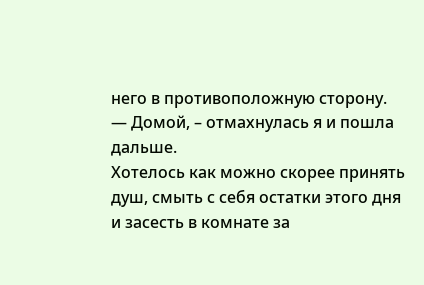него в противоположную сторону.
— Домой, – отмахнулась я и пошла дальше.
Хотелось как можно скорее принять душ, смыть с себя остатки этого дня и засесть в комнате за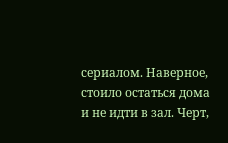сериалом. Наверное, стоило остаться дома и не идти в зал. Черт,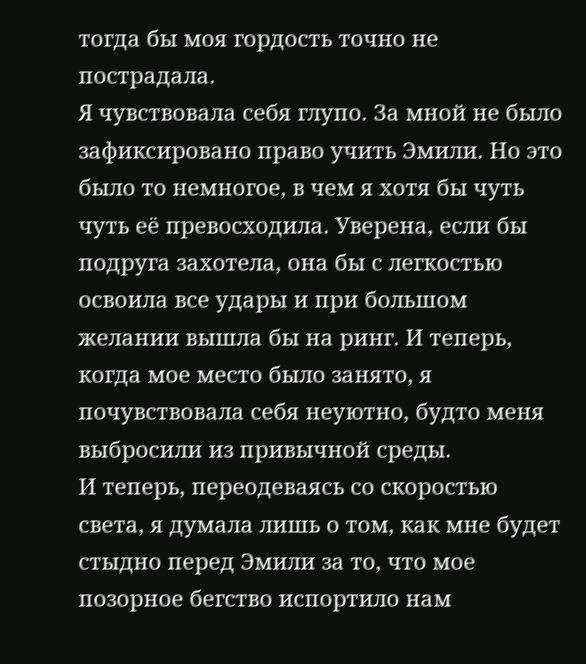тогда бы моя гордость точно не пострадала.
Я чувствовала себя глупо. За мной не было зафиксировано право учить Эмили. Но это было то немногое, в чем я хотя бы чуть чуть её превосходила. Уверена, если бы подруга захотела, она бы с легкостью освоила все удары и при большом желании вышла бы на ринг. И теперь, когда мое место было занято, я почувствовала себя неуютно, будто меня выбросили из привычной среды.
И теперь, переодеваясь со скоростью света, я думала лишь о том, как мне будет стыдно перед Эмили за то, что мое позорное бегство испортило нам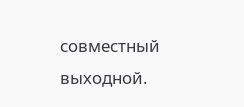совместный выходной.